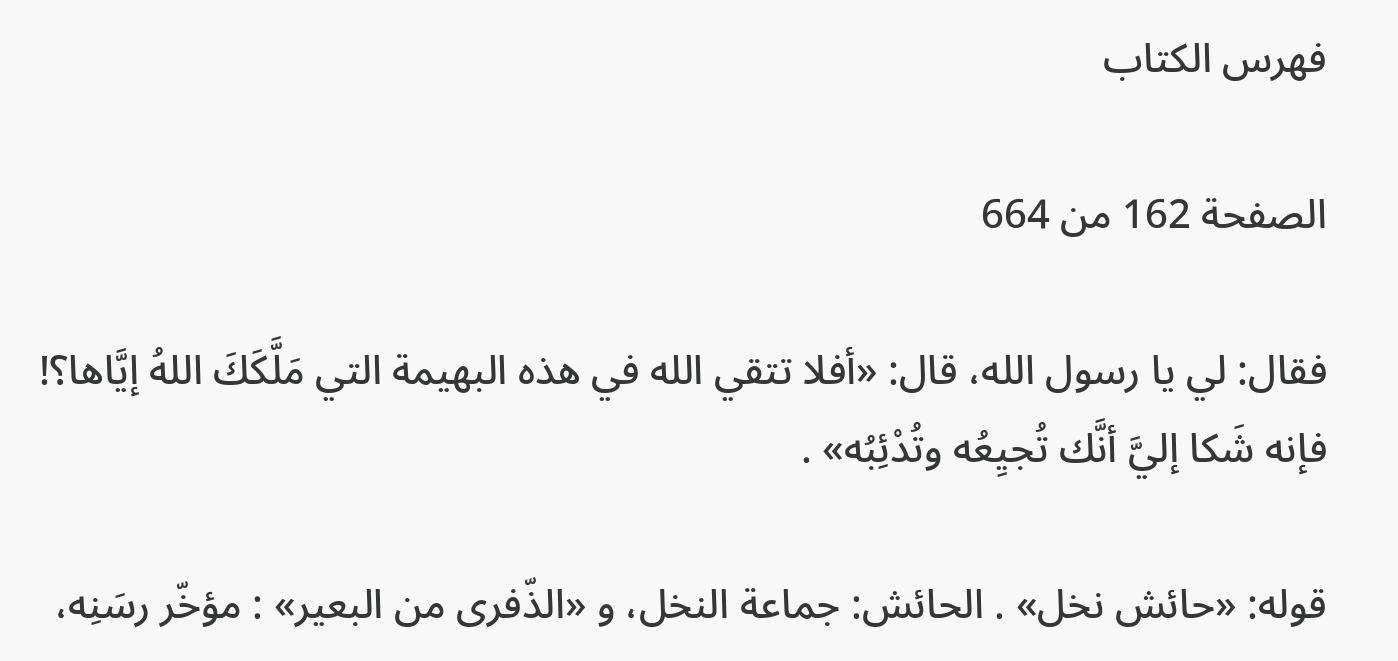فهرس الكتاب

الصفحة 162 من 664

فقال: لي يا رسول الله، قال: «أفلا تتقي الله في هذه البهيمة التي مَلَّكَكَ اللهُ إيَّاها؟! فإنه شَكا إليَّ أنَّك تُجيِعُه وتُدْئِبُه» .

قوله: «حائش نخل» . الحائش: جماعة النخل، و «الذّفرى من البعير» : مؤخّر رسَنِه،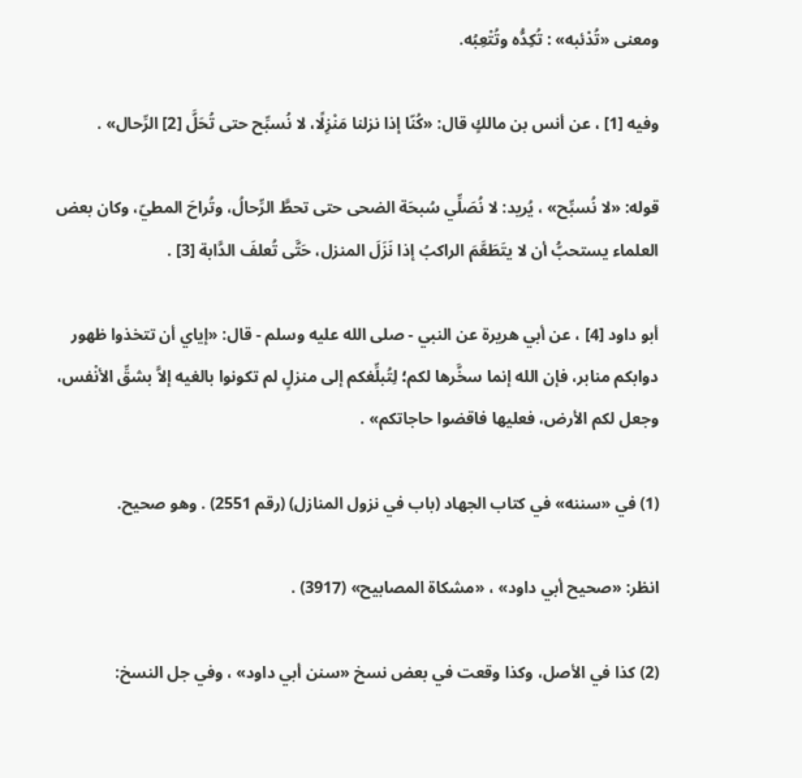ومعنى «تُدْئبه» : تُكِدُّه وتُتْعِبُه.

وفيه [1] ، عن أنس بن مالكٍ قال: «كُنّا إذا نزلنا مَنْزِلًا، لا نُسبِّح حتى تُحَلَّ [2] الرِّحال» .

قوله: «لا نُسبِّح» ، يُريد: لا نُصَلِّي سُبحَة الضحى حتى تحطَّ الرِّحالُ، وتُراحَ المطيّ، وكان بعض العلماء يستحبُّ أن لا يتَطَعَّمَ الراكبُ إذا نَزَلَ المنزل، حَتَّى تُعلفَ الدَّابة [3] .

أبو داود [4] ، عن أبي هريرة عن النبي - صلى الله عليه وسلم - قال: «إياي أن تتخذوا ظهور دوابكم منابر، فإن الله إنما سخَّرها لكم؛ لِتُبلِّغكم إلى منزلٍ لم تكونوا بالغيه إلاَّ بشقِّ الأنْفس، وجعل لكم الأرض، فعليها فاقضوا حاجاتكم» .

(1) في «سننه» في كتاب الجهاد (باب في نزول المنازل) (رقم 2551) . وهو صحيح.

انظر: «صحيح أبي داود» ، «مشكاة المصابيح» (3917) .

(2) كذا في الأصل، وكذا وقعت في بعض نسخ «سنن أبي داود» ، وفي جل النسخ: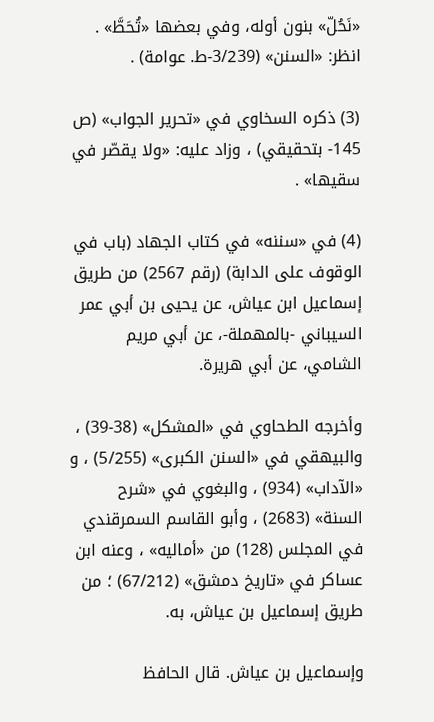«نَحُلّ» بنون أوله، وفي بعضها «تُحَطَّ» . انظر: «السنن» (3/239-ط. عوامة) .

(3) ذكره السخاوي في «تحرير الجواب» (ص 145- بتحقيقي) ، وزاد عليه: «ولا يقصّر في سقيها» .

(4) في «سننه» في كتاب الجهاد (باب في الوقوف على الدابة) (رقم 2567) من طريق إسماعيل ابن عياش، عن يحيى بن أبي عمر السيباني -بالمهملة-، عن أبي مريم الشامي، عن أبي هريرة.

وأخرجه الطحاوي في «المشكل» (38-39) ، والبيهقي في «السنن الكبرى» (5/255) ، و «الآداب» (934) ، والبغوي في «شرح السنة» (2683) ، وأبو القاسم السمرقندي في المجلس (128) من «أماليه» ، وعنه ابن عساكر في «تاريخ دمشق» (67/212) ؛ من طريق إسماعيل بن عياش، به.

وإسماعيل بن عياش. قال الحافظ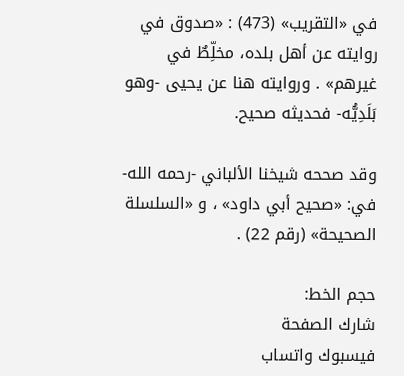في «التقريب» (473) : «صدوق في روايته عن أهل بلده، مخلِّطٌ في غيرهم» . وروايته هنا عن يحيى -وهو بَلَدِيُّه- فحديثه صحيح.

وقد صححه شيخنا الألباني -رحمه الله- في: «صحيح أبي داود» ، و «السلسلة الصحيحة» (رقم 22) .

حجم الخط:
شارك الصفحة
فيسبوك واتساب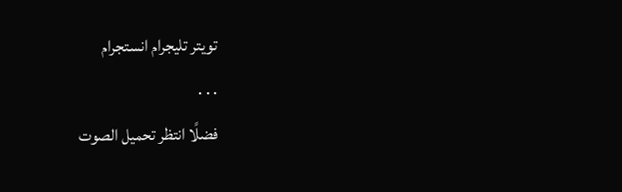تويتر تليجرام انستجرام
. . .
فضلًا انتظر تحميل الصوت